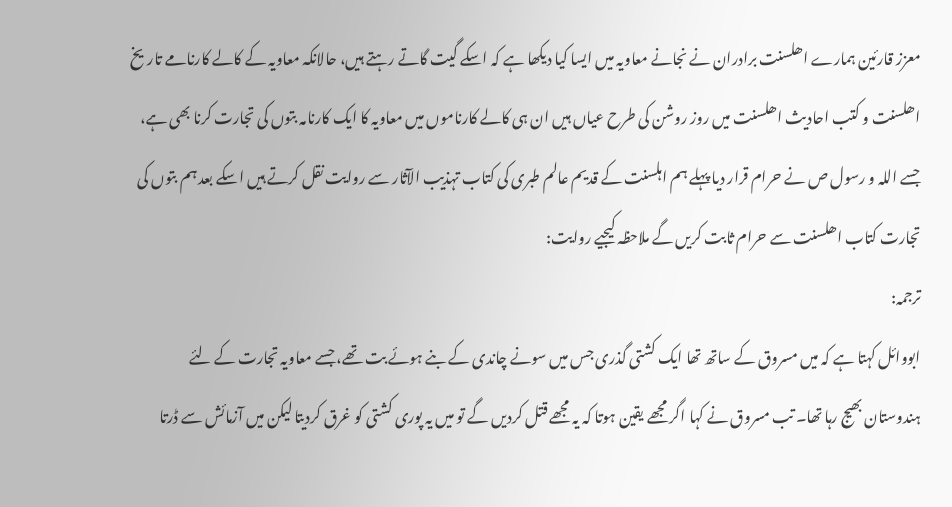معزز قارئین ہمارے اھلسنت برادران نے نجانے معاویہ میں ایسا کیا دیکھا ہے کہ اسکے گیت گاتے رہتے ہیں، حالانکہ معاویہ کے کالے کارنامے تاریخ اھلسنت و کتب احادیث اھلسنت میں روز روشن کی طرح عیاں ہیں ان ہی کالے کارناموں میں معاویہ کا ایک کارنامہ بتوں کی تجارت کرنا بھی ہے، جسے اللہ و رسول ص نے حرام قرار دیا پہلے ہم اہلسنت کے قدیم عالم طبری کی کتاب تہذیب الآثار سے روایت نقل کرتے ہیں اسکے بعد ہم بتوں کی تجارت کتاب اھلسنت سے حرام ثابت کریں گے ملاحظہ کیجیے روایت:
ترجمہ:
ابووائل کہتا ہے کہ میں مسروق کے ساتھ تھا ایک کشتی گذری جس میں سونے چاندی کے بنے ہوئے بت تھے، جسے معاویہ تجارت کے لئے ہندوستان بھیج رہا تھا۔ تب مسروق نے کہا اگر مجھے یقین ہوتا کہ یہ مجھے قتل کردیں گے تو میں یہ پوری کشتی کو غرق کردیتا لیکن میں آزمائش سے ڈرتا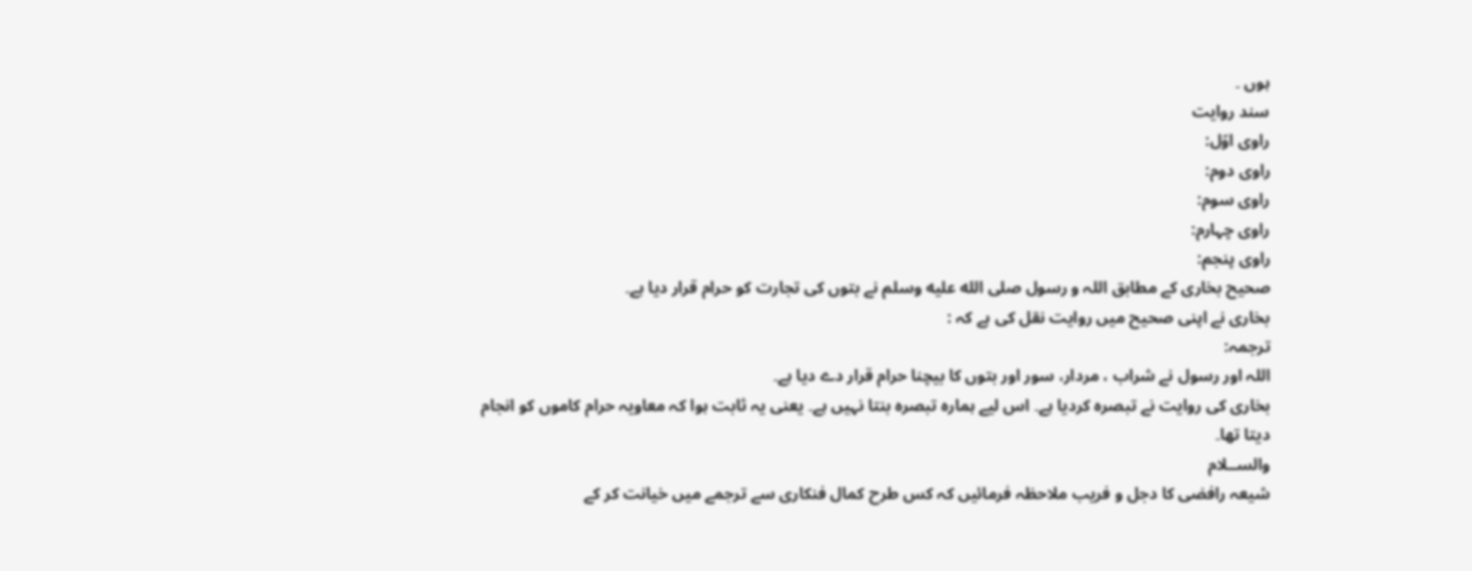ہوں ۔
سند روایت
راوی اوّل:
راوی دوم:
راوی سوم:
راوی چہارم:
راوی پنجم:
صحیح بخاری کے مطابق اللہ و رسول صلى الله عليه وسلم نے بتوں کی تجارت کو حرام قرار دیا ہے۔
بخاری نے اپنی صحیح میں روایت نقل کی ہے کہ :
ترجمہ:
اللہ اور رسول نے شراب ، مردار، سور اور بتوں کا بیچنا حرام قرار دے دیا ہے۔
بخاری کی روایت نے تبصرہ کردیا ہے۔ اس لیے ہمارہ تبصرہ بنتا نہیں ہے۔ یعنی یہ ثابت ہوا کہ معاویہ حرام کاموں کو انجام دیتا تھا۔
والســلام
شیعہ رافضی کا دجل و فریب ملاحظہ فرمائیں کہ کس طرح کمال فنکاری سے ترجمے میں خیانت کر کے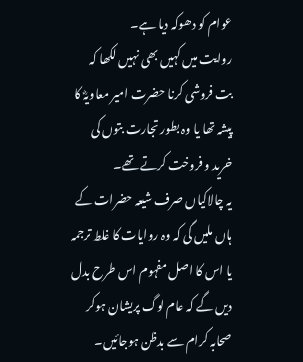عوام کو دھوکہ دیا ہے۔
روایت میں کہیں بھی نہیں لکھا کہ بت فروشی کرنا حضرت امیر معاویہؓ کا پیشہ تھا یا وہ بطور تجارت بتوں کی خرید و فروخت کرتے تھے۔
یہ چالاکیاں صرف شیعہ حضرات کے ہاں ملیں گی کہ وہ روایات کا غلط ترجمہ یا اس کا اصل مفہوم اس طرح بدل دیں گے کہ عام لوگ پریشان ہوکر صحابہ کرام سے بدظن ہوجائیں۔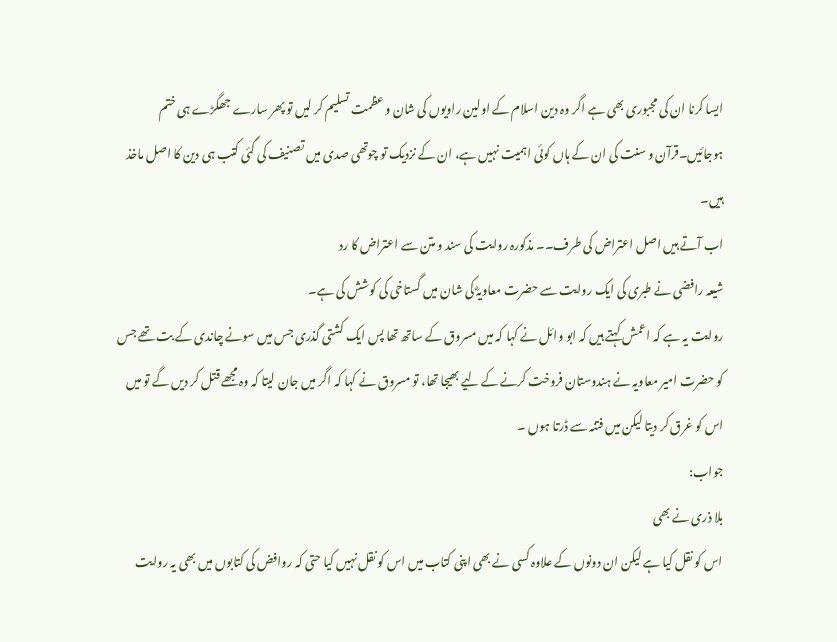ایسا کرنا ان کی مجبوری بھی ہے اگر وہ دین اسلام کے اولین راویوں کی شان و عظمت تسلیم کر لیں تو پھر سارے جھگڑے ہی ختم ہوجائیں۔قرآن و سنت کی ان کے ہاں کوئی اہمیت نہیں ہے، ان کے نزدیک تو چوتھی صدی میں تصنیف کی گئی کتب ہی دین کا اصل ماخذ ہیں۔
اب آتے ہیں اصل اعتراض کی طرف۔۔ مذکورہ روایت کی سند و متن سے اعتراض کا رد
شیعہ رافضی نے طبری کی ایک روایت سے حضرت معاویہؓ کی شان میں گستاخی کی کوشش کی ہے۔
روایت یہ ہے کہ اعمش کہتے ہیں کہ ابو وائل نے کہا کہ میں مسروق کے ساتھ تھا پس ایک کشتی گذری جس میں سونے چاندی کے بت تھے جس کو حضرت امیر معاویہ نے ہندوستان فروخت کرنے کے لیے بھیجا تھا، تو مسروق نے کہا کہ اگر میں جان لیتا کہ وہ مجھے قتل کر دیں گے تو میں اس کو غرق کر دیتا لیکن میں فتنہ سے ڈرتا ہوں ۔
جواب:
بلا ذری نے بھی
اس کو نقل کیا ہے لیکن ان دونوں کے علاوہ کسی نے بھی اپنی کتاب میں اس کو نقل نہیں کیا حتی کہ روافض کی کتابوں میں بھی یہ روایت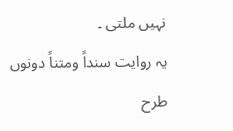نہیں ملتی ۔
یہ روایت سنداً ومتناً دونوں طرح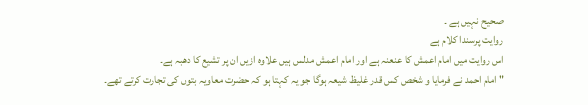صحیح نہیں ہے ۔
روایت پرسندا کلام ہے
اس روایت میں امام اعمش کا عنعنہ ہے اور امام اعمش مدلس ہیں علاوہ ازیں ان پر تشیع کا دھبہ ہے۔
" امام احمد نے فرمایا و شخص کس قدر غلیظ شیعہ ہوگا جو یہ کہتا ہو کہ حضرت معاویہ بتوں کی تجارت کرتے تھے۔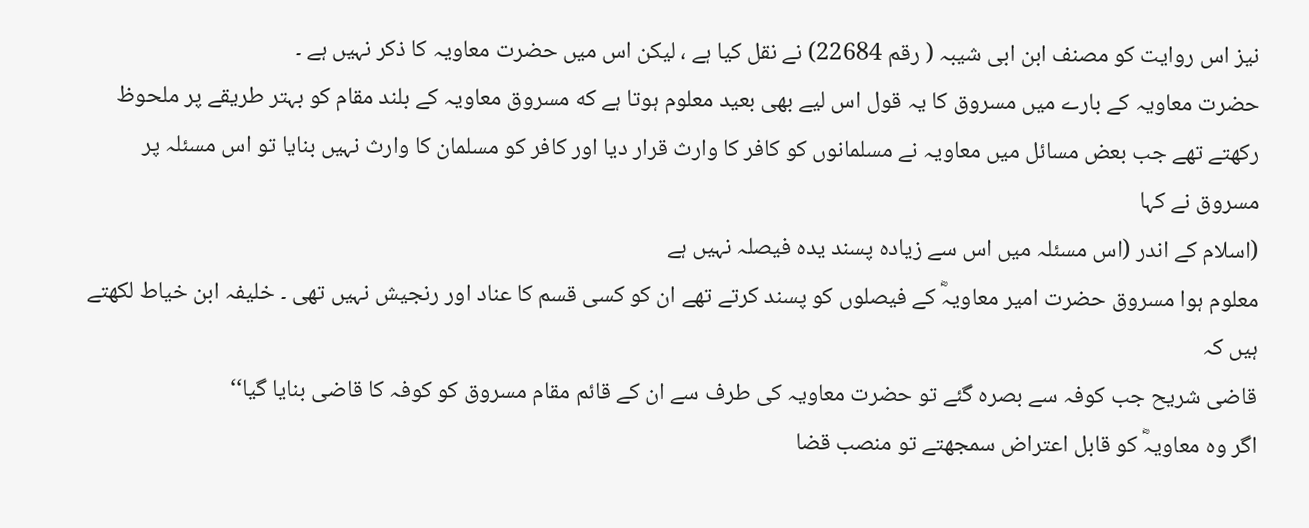نیز اس روایت کو مصنف ابن ابی شیبہ ( رقم 22684) نے نقل کیا ہے ، لیکن اس میں حضرت معاویہ کا ذکر نہیں ہے ۔
حضرت معاویہ کے بارے میں مسروق کا یہ قول اس لیے بھی بعید معلوم ہوتا ہے که مسروق معاویہ کے بلند مقام کو بہتر طریقے پر ملحوظ رکھتے تھے جب بعض مسائل میں معاویہ نے مسلمانوں کو کافر کا وارث قرار دیا اور کافر کو مسلمان کا وارث نہیں بنایا تو اس مسئلہ پر مسروق نے کہا
(اسلام کے اندر (اس مسئلہ میں اس سے زیادہ پسند یدہ فیصلہ نہیں ہے
معلوم ہوا مسروق حضرت امیر معاویہؓ کے فیصلوں کو پسند کرتے تھے ان کو کسی قسم کا عناد اور رنجیش نہیں تھی ۔ خلیفہ ابن خیاط لکھتے ہیں کہ
قاضی شریح جب کوفہ سے بصرہ گئے تو حضرت معاویہ کی طرف سے ان کے قائم مقام مسروق کو کوفہ کا قاضی بنایا گیا‘‘
اگر وہ معاویہؓ کو قابل اعتراض سمجھتے تو منصب قضا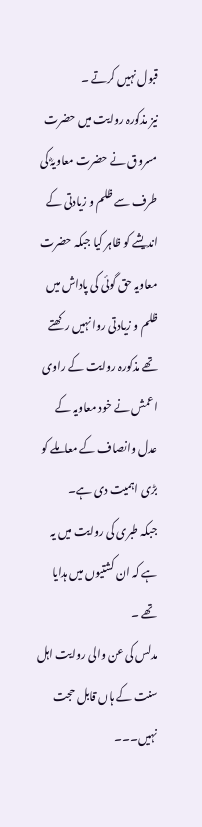قبول نہیں کرتے ۔
نیز مذکورہ روایت میں حضرت مسروق نے حضرت معاویہؓ کی طرف سے ظلم و زیادتی کے اندیشے کو ظاہر کیا جبکہ حضرت معاویہ حق گوئی کی پاداش میں ظلم و زیادتی روا نہیں رکھتے تھے مذکورہ روایت کے راوی اعمش نے خود معاویہ کے عدل وانصاف کے معاملے کو بڑی اہمیت دی ہے۔
جبکہ طبری کی روایت میں یہ ہے کہ ان کشتیوں میں ہدایا تھے ۔
مدلس کی عن والی روایت اہل سنت کے ہاں قابل حجت نہیں۔۔۔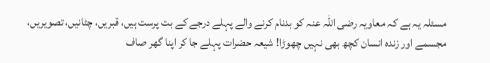مسئلہ یہ ہے کہ معاویہ رضی اللہ عنہ کو بدنام کرنے والے پہلے درجے کے بت پرست ہیں، قبریں، چٹانیں، تصویریں، مجسمے اور زندہ انسان کچھ بھی نہیں چھوڑا! شیعہ حضرات پہلے جا کر اپنا گھر صاف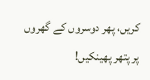کریں، پھر دوسروں کے گھروں پر پتھر پھینکیں!